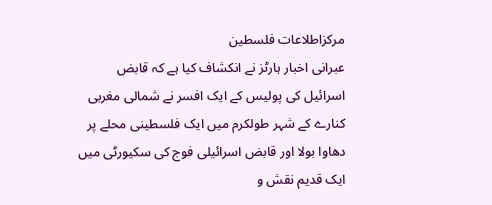مرکزاطلاعات فلسطین
عبرانی اخبار ہارٹز نے انکشاف کیا ہے کہ قابض اسرائیل کی پولیس کے ایک افسر نے شمالی مغربی کنارے کے شہر طولکرم میں ایک فلسطینی محلے پر دھاوا بولا اور قابض اسرائیلی فوج کی سکیورٹی میں ایک قدیم نقش و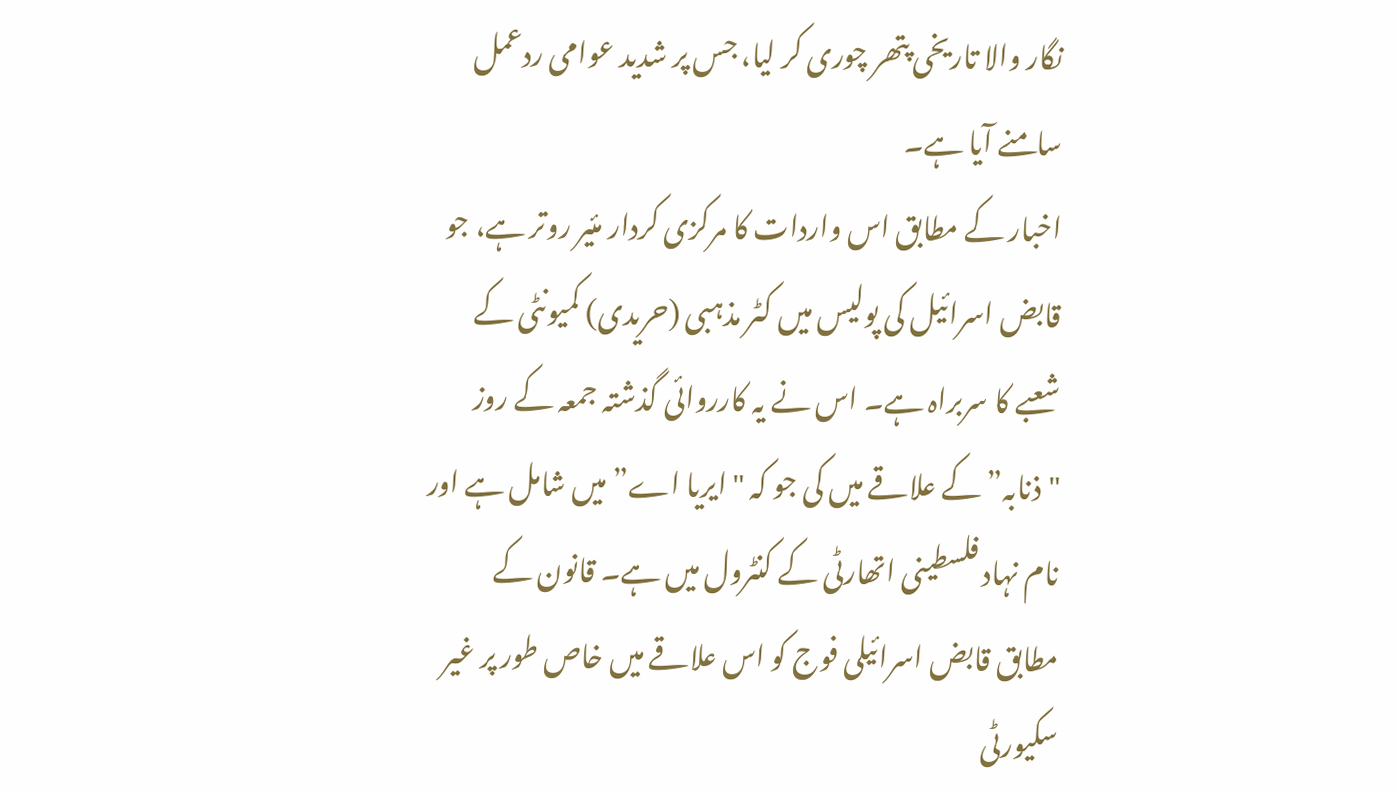نگار والا تاریخی پتھر چوری کر لیا، جس پر شدید عوامی ردعمل سامنے آیا ہے۔
اخبار کے مطابق اس واردات کا مرکزی کردار مئیر روتر ہے، جو قابض اسرائیل کی پولیس میں کٹر مذہبی (حریدی) کمیونٹی کے شعبے کا سربراہ ہے۔ اس نے یہ کارروائی گذشتہ جمعہ کے روز "ذنابہ” کے علاقے میں کی جو کہ "ایریا اے” میں شامل ہے اور نام نہاد فلسطینی اتھارٹی کے کنٹرول میں ہے۔ قانون کے مطابق قابض اسرائیلی فوج کو اس علاقے میں خاص طور پر غیر سکیورٹی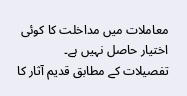معاملات میں مداخلت کا کوئی اختیار حاصل نہیں ہے۔
تفصیلات کے مطابق قدیم آثار کا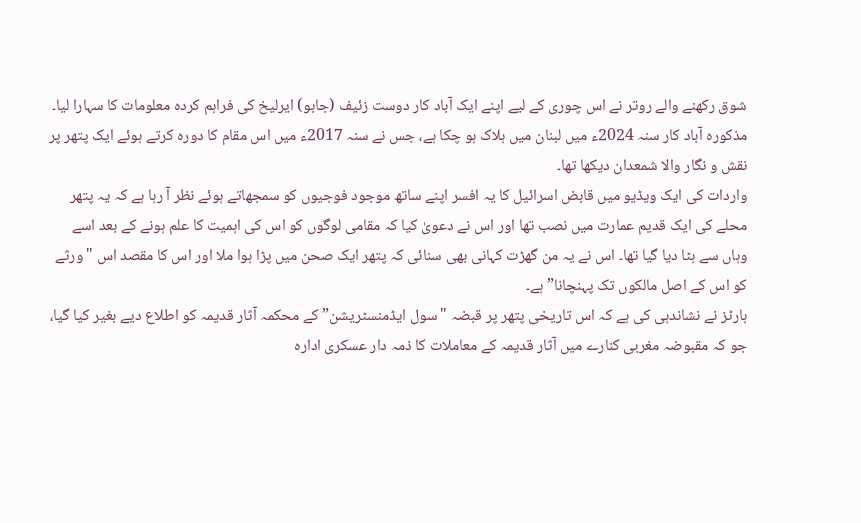شوق رکھنے والے روتر نے اس چوری کے لیے اپنے ایک آباد کار دوست زئیف (جابو) ایرلیخ کی فراہم کردہ معلومات کا سہارا لیا۔ مذکورہ آباد کار سنہ 2024ء میں لبنان میں ہلاک ہو چکا ہے، جس نے سنہ 2017ء میں اس مقام کا دورہ کرتے ہوئے ایک پتھر پر نقش و نگار والا شمعدان دیکھا تھا۔
واردات کی ایک ویڈیو میں قابض اسرائیل کا یہ افسر اپنے ساتھ موجود فوجیوں کو سمجھاتے ہوئے نظر آ رہا ہے کہ یہ پتھر محلے کی ایک قدیم عمارت میں نصب تھا اور اس نے دعویٰ کیا کہ مقامی لوگوں کو اس کی اہمیت کا علم ہونے کے بعد اسے وہاں سے ہٹا دیا گیا تھا۔ اس نے یہ من گھڑت کہانی بھی سنائی کہ پتھر ایک صحن میں پڑا ہوا ملا اور اس کا مقصد اس "ورثے کو اس کے اصل مالکوں تک پہنچانا” ہے۔
ہارٹز نے نشاندہی کی ہے کہ اس تاریخی پتھر پر قبضہ "سول ایڈمنسٹریشن” کے محکمہ آثار قدیمہ کو اطلاع دیے بغیر کیا گیا، جو کہ مقبوضہ مغربی کنارے میں آثار قدیمہ کے معاملات کا ذمہ دار عسکری ادارہ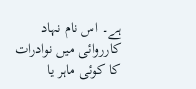ہے۔ اس نام نہاد کارروائی میں نوادرات کا کوئی ماہر یا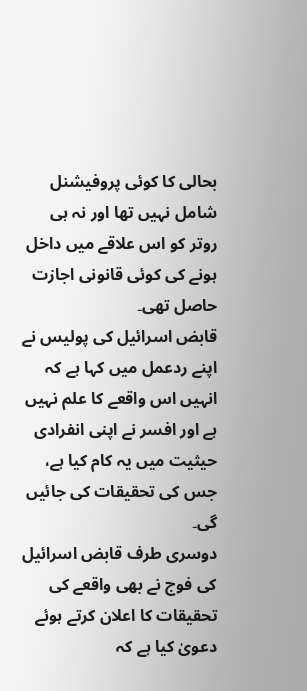بحالی کا کوئی پروفیشنل شامل نہیں تھا اور نہ ہی روتر کو اس علاقے میں داخل ہونے کی کوئی قانونی اجازت حاصل تھی۔
قابض اسرائیل کی پولیس نے اپنے ردعمل میں کہا ہے کہ انہیں اس واقعے کا علم نہیں ہے اور افسر نے اپنی انفرادی حیثیت میں یہ کام کیا ہے، جس کی تحقیقات کی جائیں گی۔
دوسری طرف قابض اسرائیل کی فوج نے بھی واقعے کی تحقیقات کا اعلان کرتے ہوئے دعویٰ کیا ہے کہ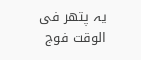یہ پتھر فی الوقت فوج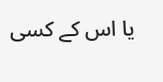یا اس کے کسی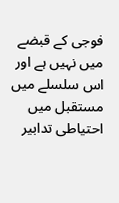فوجی کے قبضے میں نہیں ہے اور اس سلسلے میں مستقبل میں احتیاطی تدابیر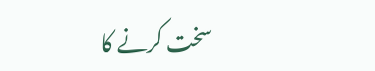سخت کرنے کا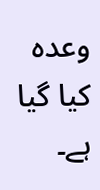وعدہ کیا گیا ہے۔